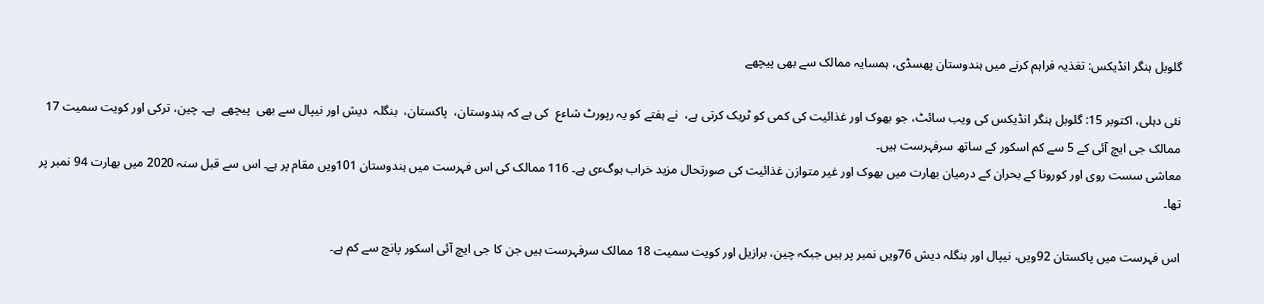گلوبل ہنگر انڈیکس: تغذیہ فراہم کرنے میں ہندوستان پھسڈی، ہمسایہ ممالک سے بھی پیچھے

نئی دہلی، اکتوبر 15: گلوبل ہنگر انڈیکس کی ویب سائٹ، جو بھوک اور غذائیت کی کمی کو ٹریک کرتی ہے،  نے ہفتے کو یہ رپورٹ شاءع  کی ہے کہ ہندوستان،  پاکستان،  بنگلہ  دیش اور نیپال سے بھی  پیچھے  ہے۔ چین، ترکی اور کویت سمیت 17 ممالک جی ایچ آئی کے 5 سے کم اسکور کے ساتھ سرفہرست ہیں۔
معاشی سست روی اور کورونا کے بحران کے درمیان بھارت میں بھوک اور غیر متوازن غذائیت کی صورتحال مزید خراب ہوگءی ہے۔ 116 ممالک کی اس فہرست میں ہندوستان 101ویں مقام پر ہے۔ اس سے قبل سنہ 2020 میں بھارت 94 نمبر پر تھا۔

اس فہرست میں پاکستان 92ویں، نیپال اور بنگلہ دیش 76ویں نمبر پر ہیں جبکہ چین، برازیل اور کویت سمیت 18 ممالک سرفہرست ہیں جن کا جی ایچ آئی اسکور پانچ سے کم ہے۔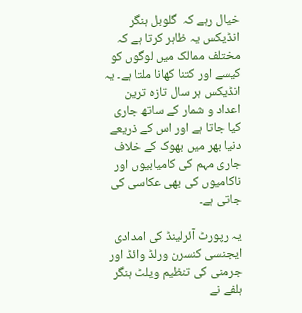خیال رہے کہ  گلوبل ہنگر انڈیکس یہ ظاہر کرتا ہے کہ مختلف ممالک میں لوگوں کو کیسے اور کتنا کھانا ملتا ہے۔ یہ انڈیکس ہر سال تازہ ترین اعداد و شمار کے ساتھ جاری کیا جاتا ہے اور اس کے ذریعے دنیا بھر میں بھوک کے خلاف جاری مہم کی کامیابیوں اور ناکامیوں کی بھی عکاسی کی جاتی ہے۔

یہ رپورٹ آئرلینڈ کی امدادی ایجنسی کنسرن ورلڈ وائڈ اور جرمنی کی تنظیم ویلٹ ہنگر ہلفے نے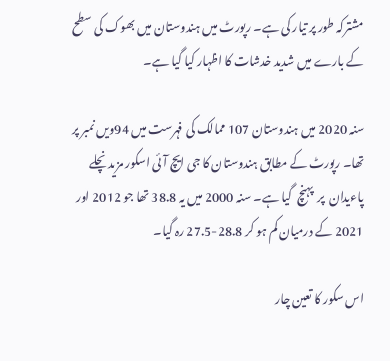مشترکہ طور پر تیار کی ہے۔ رپورٹ میں ہندوستان میں بھوک کی سطح کے بارے میں شدید خدشات کا اظہار کیا گیا ہے۔

سنہ 2020 میں ہندوستان 107 ممالک کی فہرست میں 94ویں نمبر پر تھا۔ رپورٹ کے مطابق ہندوستان کا جی ایچ آئی اسکور مزید نچلے پاءیدان  پر  پہنچ  گیا ہے۔ سنہ 2000 میں یہ 38.8 تھا جو 2012 اور 2021 کے درمیان کم ہو کر 28.8-27.5 رہ گیا۔

اس سکور کا تعین چار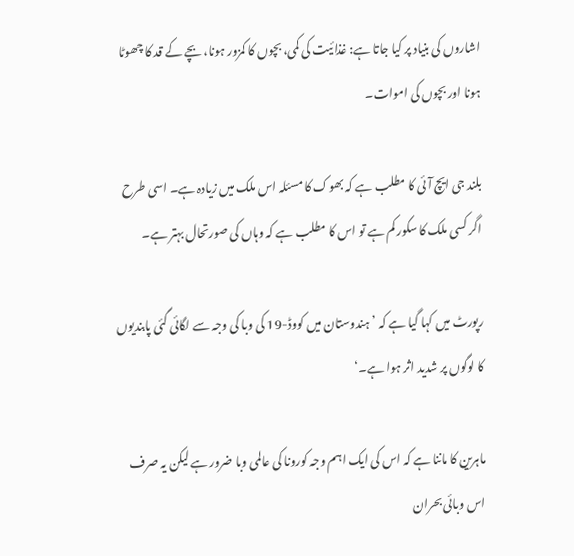اشاروں کی بنیاد پر کیا جاتا ہے: غذائیت کی کمی، بچوں کا کمزور ہونا، بچے کے قد کا چھوٹا ہونا اور بچوں کی اموات۔

بلند جی ایچ آئی کا مطلب ہے کہ بھوک کا مسئلہ اس ملک میں زیادہ ہے۔ اسی طرح اگر کسی ملک کا سکور کم ہے تو اس کا مطلب ہے کہ وہاں کی صورتحال بہتر ہے۔

رپورٹ میں کہا گیا ہے کہ ’ہندوستان میں کووڈ-19 کی وبا کی وجہ سے لگائی گئی پابندیوں کا لوگوں پر شدید اثر ہوا ہے۔‘

ماہرین کا ماننا ہے کہ اس کی ایک اہم وجہ کورونا کی عالمی وبا ضرور ہے لیکن یہ صرف اس وبائی بحران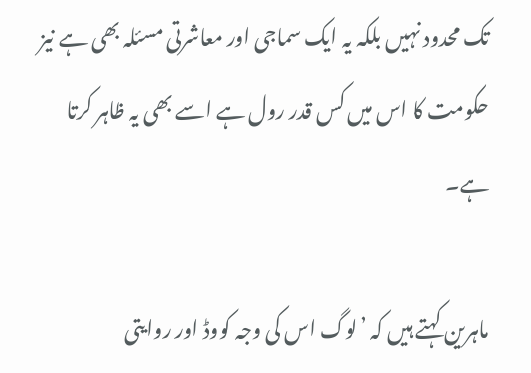تک محدود نہیں بلکہ یہ ایک سماجی اور معاشرتی مسئلہ بھی ہے نیز حکومت کا اس میں کس قدر رول ہے اسے بھی یہ ظاہر کرتا ہے۔

ماہرین کہتے ہیں کہ ’لوگ اس کی وجہ کووڈ اور روایتی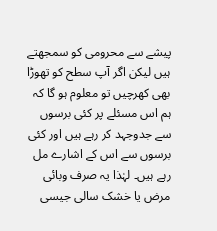پیشے سے محرومی کو سمجھتے ہیں لیکن اگر آپ سطح کو تھوڑا بھی کھرچیں تو معلوم ہو گا کہ ہم اس مسئلے پر کئی برسوں سے جدوجہد کر رہے ہیں اور کئی برسوں سے اس کے اشارے مل رہے ہیں۔ لہٰذا یہ صرف وبائی مرض یا خشک سالی جیسی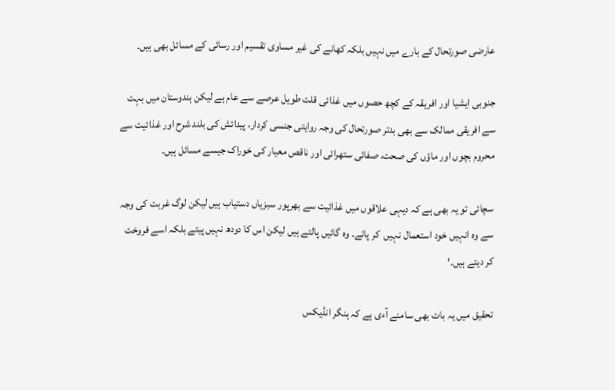عارضی صورتحال کے بارے میں نہیں بلکہ کھانے کی غیر مساوی تقسیم اور رسائی کے مسائل بھی ہیں۔

جنوبی ایشیا اور افریقہ کے کچھ حصوں میں غذائی قلت طویل عرصے سے عام ہے لیکن ہندوستان میں بہت سے افریقی ممالک سے بھی بدتر صورتحال کی وجہ روایتی جنسی کردار، پیدائش کی بلند شرح اور غذائیت سے محروم بچوں اور ماؤں کی صحت، صفائی ستھرائی اور ناقص معیار کی خوراک جیسے مسائل ہیں۔

سچائی تو یہ بھی ہے کہ دیہی علاقوں میں غذائیت سے بھرپور سبزیاں دستیاب ہیں لیکن لوگ غربت کی وجہ سے وہ انہیں خود استعمال نہیں  کر پاتے۔ وہ گائیں پالتے ہیں لیکن اس کا دودھ نہیں پیتے بلکہ اسے فروخت کر دیتے ہیں۔‘

تحقیق میں یہ بات بھی سامنے آءی ہے کہ ہنگر انڈیکس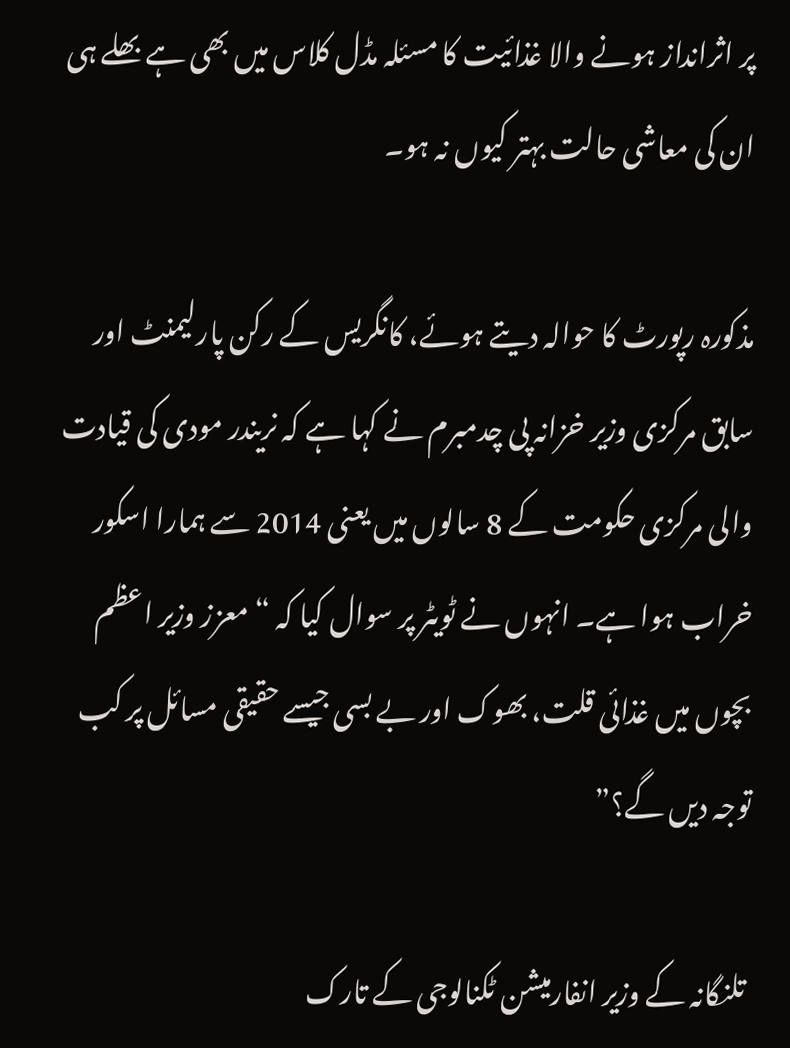پر اثرانداز ہونے والا غذائیت کا مسئلہ مڈل کلاس میں بھی ہے بھلے ہی ان کی معاشی حالت بہتر کیوں نہ ہو۔

مذکورہ رپورٹ کا حوالہ دیتے ہوئے، کانگریس کے رکن پارلیمنٹ اور سابق مرکزی وزیر خزانہ پی چدمبرم نے کہا ہے کہ نریندر مودی کی قیادت والی مرکزی حکومت کے 8 سالوں میں یعنی 2014 سے ہمارا اسکور خراب ہوا ہے۔ انہوں نے ٹویٹر پر سوال کیا کہ “معزز وزیر اعظم بچوں میں غذائی قلت، بھوک اور بے بسی جیسے حقیقی مسائل پر کب توجہ دیں گے؟”

 تلنگانہ کے وزیر انفارمیشن ٹکنالوجی کے تارک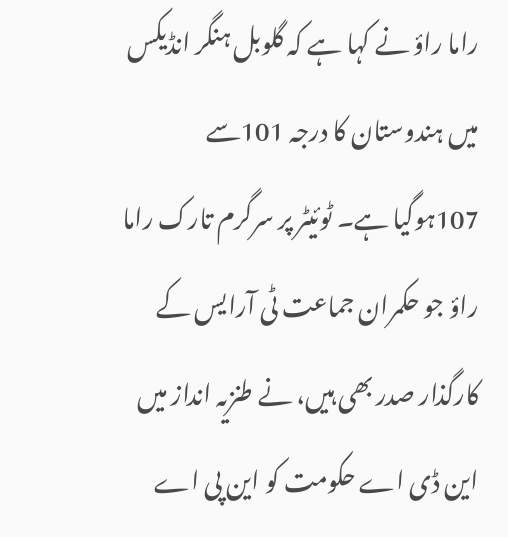راما راؤ نے کہا ہے کہ گلوبل ہنگر انڈیکس میں ہندوستان کا درجہ 101سے 107ہوگیا ہے۔ ٹوئیٹر پر سرگرم تارک راما راؤ جو حکمران جماعت ٹی آرایس کے کارگذار صدر بھی ہیں، نے طنزیہ انداز میں این ڈی اے حکومت کو این پی اے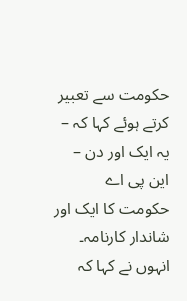حکومت سے تعبیر کرتے ہوئے کہا کہ – یہ ایک اور دن – این پی اے حکومت کا ایک اور شاندار کارنامہ۔ انہوں نے کہا کہ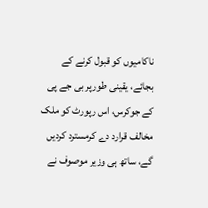ناکامیوں کو قبول کرنے کے بجائے، یقینی طورپر بی جے پی کے جوکرس، اس رپورٹ کو ملک مخالف قرارد دے کرمسترد کردیں گے، ساتھ ہی وزیر موصوف نے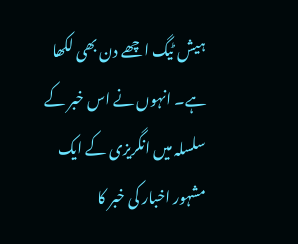ہیش ٹیگ اچھے دن بھی لکھا ہے۔ انہوں نے اس خبر کے سلسلہ میں انگریزی کے ایک مشہور اخبار کی خبر کا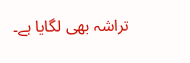تراشہ بھی لگایا ہے۔